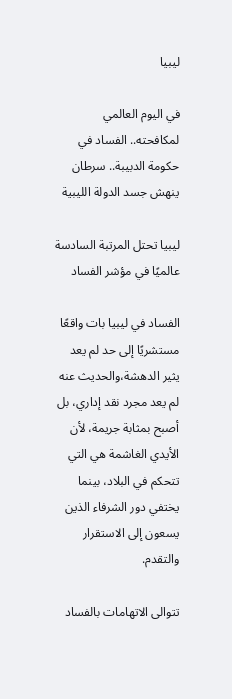ليبيا

في اليوم العالمي لمكافحته.. الفساد في حكومة الدبيبة.. سرطان ينهش جسد الدولة الليبية

ليبيا تحتل المرتبة السادسة عالميًا في مؤشر الفساد

الفساد في ليبيا بات واقعًا مستشريًا إلى حد لم يعد يثير الدهشة،والحديث عنه لم يعد مجرد نقد إداري، بل أصبح بمثابة جريمة، لأن الأيدي الغاشمة هي التي تتحكم في البلاد، بينما يختفي دور الشرفاء الذين يسعون إلى الاستقرار والتقدم.

تتوالى الاتهامات بالفساد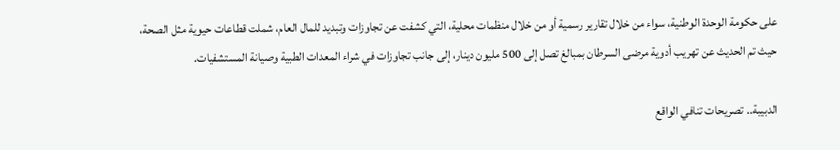على حكومة الوحدة الوطنية، سواء من خلال تقارير رسمية أو من خلال منظمات محلية، التي كشفت عن تجاوزات وتبديد للمال العام، شملت قطاعات حيوية مثل الصحة، حيث تم الحديث عن تهريب أدوية مرضى السرطان بمبالغ تصل إلى 500 مليون دينار، إلى جانب تجاوزات في شراء المعدات الطبية وصيانة المستشفيات.

الدبيبة.. تصريحات تنافي الواقع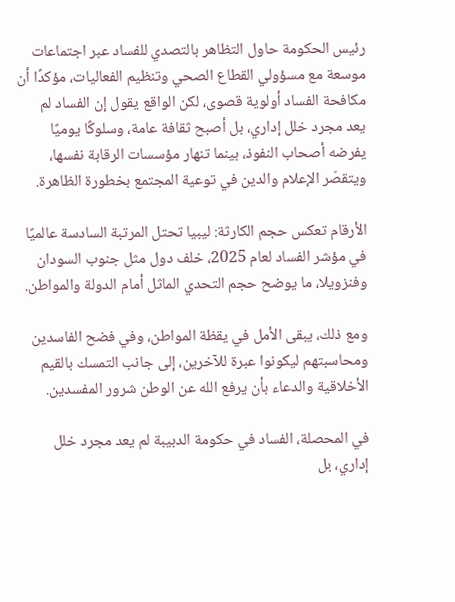رئيس الحكومة حاول التظاهر بالتصدي للفساد عبر اجتماعات موسعة مع مسؤولي القطاع الصحي وتنظيم الفعاليات، مؤكدًا أن مكافحة الفساد أولوية قصوى، لكن الواقع يقول إن الفساد لم يعد مجرد خلل إداري، بل أصبح ثقافة عامة، وسلوكًا يوميًا يفرضه أصحاب النفوذ، بينما تنهار مؤسسات الرقابة نفسها، ويتقصّر الإعلام والدين في توعية المجتمع بخطورة الظاهرة.

الأرقام تعكس حجم الكارثة: ليبيا تحتل المرتبة السادسة عالميًا في مؤشر الفساد لعام 2025، خلف دول مثل جنوب السودان وفنزويلا، ما يوضح حجم التحدي الماثل أمام الدولة والمواطن.

ومع ذلك، يبقى الأمل في يقظة المواطن، وفي فضح الفاسدين ومحاسبتهم ليكونوا عبرة للآخرين، إلى جانب التمسك بالقيم الأخلاقية والدعاء بأن يرفع الله عن الوطن شرور المفسدين.

في المحصلة، الفساد في حكومة الدبيبة لم يعد مجرد خلل إداري، بل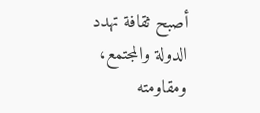أصبح ثقافة تهدد الدولة والمجتمع، ومقاومته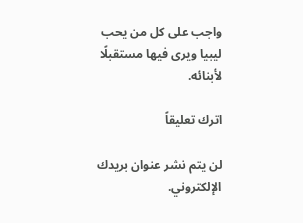واجب على كل من يحب ليبيا ويرى فيها مستقبلًا لأبنائه.

اترك تعليقاً

لن يتم نشر عنوان بريدك الإلكتروني.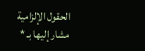الحقول الإلزامية مشار إليها بـ *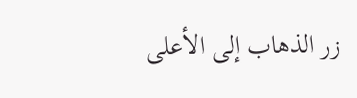زر الذهاب إلى الأعلى